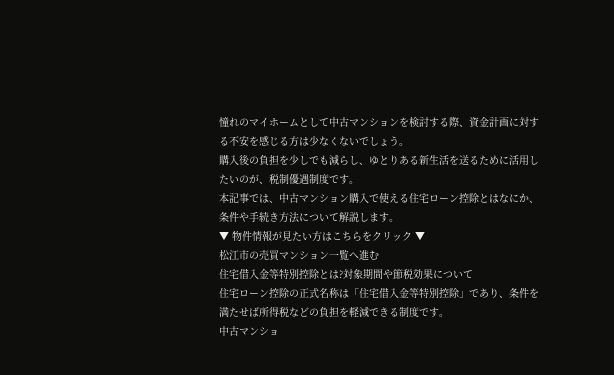憧れのマイホームとして中古マンションを検討する際、資金計画に対する不安を感じる方は少なくないでしょう。
購入後の負担を少しでも減らし、ゆとりある新生活を送るために活用したいのが、税制優遇制度です。
本記事では、中古マンション購入で使える住宅ローン控除とはなにか、条件や手続き方法について解説します。
▼ 物件情報が見たい方はこちらをクリック ▼
松江市の売買マンション一覧へ進む
住宅借入金等特別控除とは?対象期間や節税効果について
住宅ローン控除の正式名称は「住宅借入金等特別控除」であり、条件を満たせば所得税などの負担を軽減できる制度です。
中古マンショ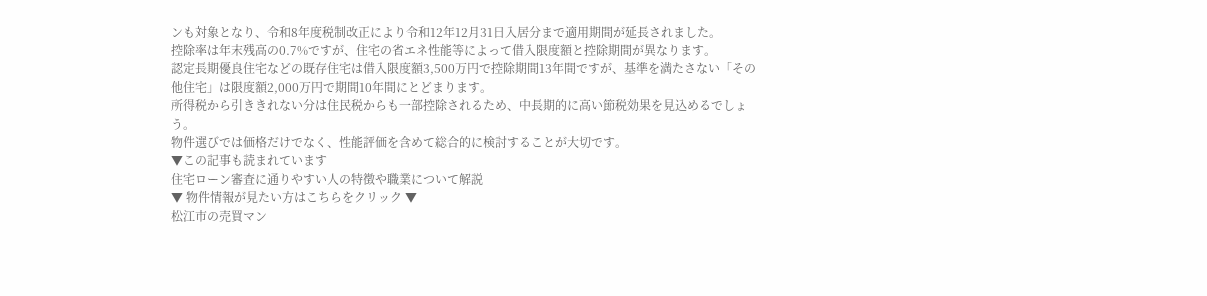ンも対象となり、令和8年度税制改正により令和12年12月31日入居分まで適用期間が延長されました。
控除率は年末残高の0.7%ですが、住宅の省エネ性能等によって借入限度額と控除期間が異なります。
認定長期優良住宅などの既存住宅は借入限度額3,500万円で控除期間13年間ですが、基準を満たさない「その他住宅」は限度額2,000万円で期間10年間にとどまります。
所得税から引ききれない分は住民税からも一部控除されるため、中長期的に高い節税効果を見込めるでしょう。
物件選びでは価格だけでなく、性能評価を含めて総合的に検討することが大切です。
▼この記事も読まれています
住宅ローン審査に通りやすい人の特徴や職業について解説
▼ 物件情報が見たい方はこちらをクリック ▼
松江市の売買マン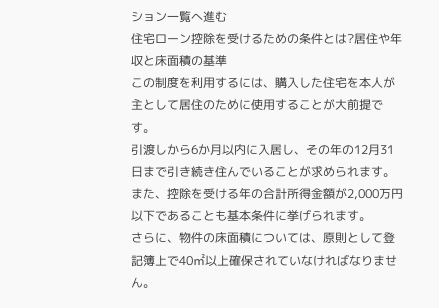ション一覧へ進む
住宅ローン控除を受けるための条件とは?居住や年収と床面積の基準
この制度を利用するには、購入した住宅を本人が主として居住のために使用することが大前提です。
引渡しから6か月以内に入居し、その年の12月31日まで引き続き住んでいることが求められます。
また、控除を受ける年の合計所得金額が2,000万円以下であることも基本条件に挙げられます。
さらに、物件の床面積については、原則として登記簿上で40㎡以上確保されていなければなりません。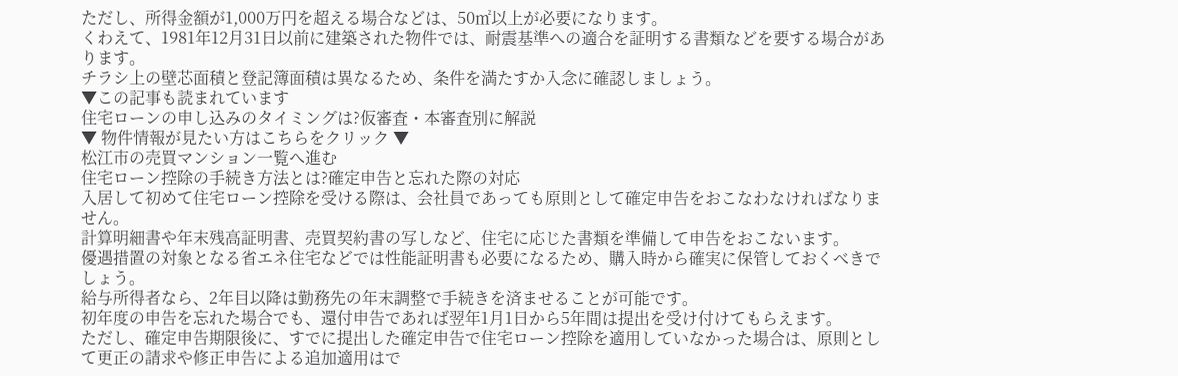ただし、所得金額が1,000万円を超える場合などは、50㎡以上が必要になります。
くわえて、1981年12月31日以前に建築された物件では、耐震基準への適合を証明する書類などを要する場合があります。
チラシ上の壁芯面積と登記簿面積は異なるため、条件を満たすか入念に確認しましょう。
▼この記事も読まれています
住宅ローンの申し込みのタイミングは?仮審査・本審査別に解説
▼ 物件情報が見たい方はこちらをクリック ▼
松江市の売買マンション一覧へ進む
住宅ローン控除の手続き方法とは?確定申告と忘れた際の対応
入居して初めて住宅ローン控除を受ける際は、会社員であっても原則として確定申告をおこなわなければなりません。
計算明細書や年末残高証明書、売買契約書の写しなど、住宅に応じた書類を準備して申告をおこないます。
優遇措置の対象となる省エネ住宅などでは性能証明書も必要になるため、購入時から確実に保管しておくべきでしょう。
給与所得者なら、2年目以降は勤務先の年末調整で手続きを済ませることが可能です。
初年度の申告を忘れた場合でも、還付申告であれば翌年1月1日から5年間は提出を受け付けてもらえます。
ただし、確定申告期限後に、すでに提出した確定申告で住宅ローン控除を適用していなかった場合は、原則として更正の請求や修正申告による追加適用はで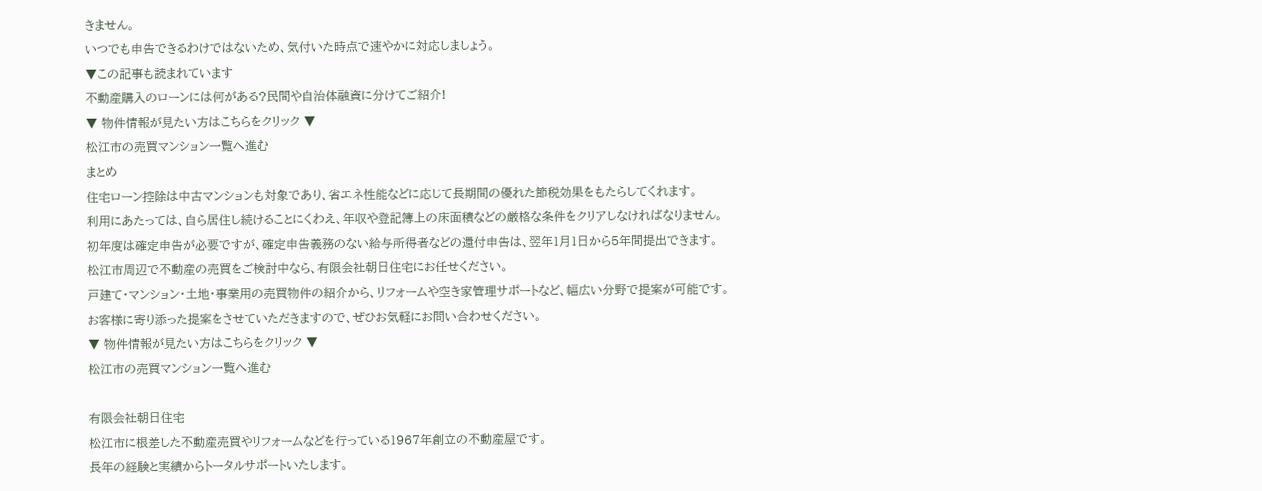きません。
いつでも申告できるわけではないため、気付いた時点で速やかに対応しましょう。
▼この記事も読まれています
不動産購入のローンには何がある?民間や自治体融資に分けてご紹介!
▼ 物件情報が見たい方はこちらをクリック ▼
松江市の売買マンション一覧へ進む
まとめ
住宅ローン控除は中古マンションも対象であり、省エネ性能などに応じて長期間の優れた節税効果をもたらしてくれます。
利用にあたっては、自ら居住し続けることにくわえ、年収や登記簿上の床面積などの厳格な条件をクリアしなければなりません。
初年度は確定申告が必要ですが、確定申告義務のない給与所得者などの還付申告は、翌年1月1日から5年間提出できます。
松江市周辺で不動産の売買をご検討中なら、有限会社朝日住宅にお任せください。
戸建て・マンション・土地・事業用の売買物件の紹介から、リフォームや空き家管理サポートなど、幅広い分野で提案が可能です。
お客様に寄り添った提案をさせていただきますので、ぜひお気軽にお問い合わせください。
▼ 物件情報が見たい方はこちらをクリック ▼
松江市の売買マンション一覧へ進む

有限会社朝日住宅
松江市に根差した不動産売買やリフォームなどを行っている1967年創立の不動産屋です。
長年の経験と実績からトータルサポートいたします。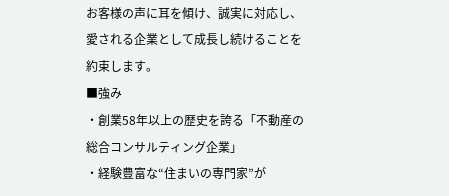お客様の声に耳を傾け、誠実に対応し、愛される企業として成長し続けることを約束します。
■強み
・創業58年以上の歴史を誇る「不動産の総合コンサルティング企業」
・経験豊富な“住まいの専門家”が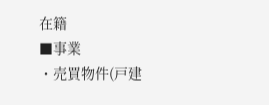在籍
■事業
・売買物件(戸建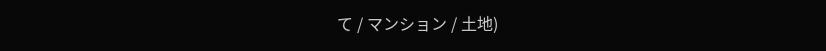て / マンション / 土地)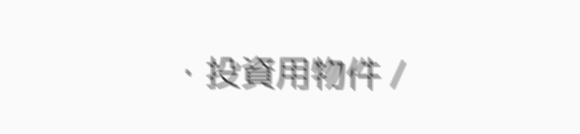・投資用物件 /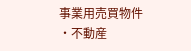事業用売買物件
・不動産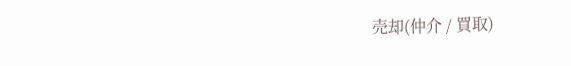売却(仲介 / 買取)